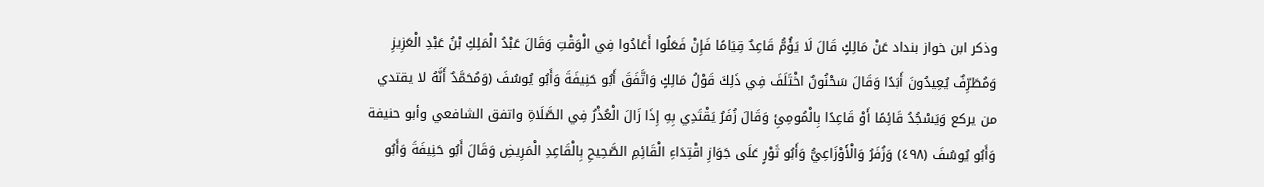وذكر ابن خواز بنداد عَنْ مَالِكٍ قَالَ لَا يَؤُمُّ قَاعِدٌ قِيَامًا فَإِنْ فَعَلُوا أَعَادُوا فِي الْوَقْتِ وَقَالَ عَبْدُ الْمَلِكِ بْنُ عَبْدِ الْعَزِيزِ وَمُطَرِّفٌ يُعِيدُونَ أَبَدًا وَقَالَ سَحْنُونٌ اخْتَلَفَ فِي ذَلِكَ قَوْلُ مَالِكٍ وَاتَّفَقَ أَبُو حَنِيفَةَ وَأَبُو يُوسُفَ (وَمُحَمَّدٌ أَنَّهُ لا يقتدي من يركع وَيَسْجُدُ قَائِمًا أَوْ قَاعِدًا بِالْمُومِئِ وَقَالَ زُفَرُ يَقْتَدِي بِهِ إِذَا زَالَ الْعُذْرُ فِي الصَّلَاةِ واتفق الشافعي وأبو حنيفة وَأَبُو يُوسُفَ (٤٩٨) وَزُفَرُ وَالْأَوْزَاعِيُّ وَأَبُو ثَوْرٍ عَلَى جَوَازِ اقْتِدَاءِ الْقَائِمِ الصَّحِيحِ بِالْقَاعِدِ الْمَرِيضِ وَقَالَ أَبُو حَنِيفَةَ وَأَبُو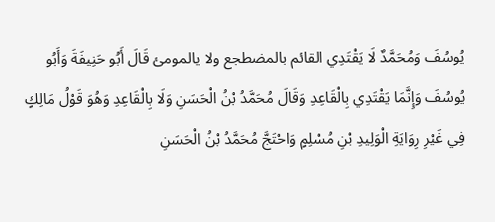يُوسُفَ وَمُحَمَّدٌ لَا يَقْتَدِي القائم بالمضطجع ولا يالمومئ قَالَ أَبُو حَنِيفَةَ وَأَبُو يُوسُفَ وَإِنَّمَا يَقْتَدِي بِالْقَاعِدِ وَقَالَ مُحَمَّدُ بْنُ الْحَسَنِ وَلَا بِالْقَاعِدِ وَهُوَ قَوْلُ مَالِكٍ فِي غَيْرِ رِوَايَةِ الْوَلِيدِ بْنِ مُسْلِمٍ وَاحْتَجَّ مُحَمَّدُ بْنُ الْحَسَنِ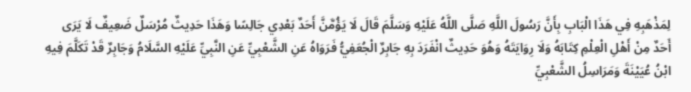لِمَذْهَبِهِ فِي هَذَا الْبَابِ بِأَنَّ رَسُولَ اللَّهِ صَلَّى اللَّهُ عَلَيْهِ وَسَلَّمَ قَالَ لَا يَؤُمَّنَّ أَحَدٌ بَعْدِي جَالِسًا وَهَذَا حَدِيثٌ مُرْسَلٌ ضَعِيفٌ لَا يَرَى أَحَدٌ مِنْ أَهْلِ الْعِلْمِ كِتَابَهُ وَلَا رِوَايَتَهُ وَهُوَ حَدِيثٌ انْفَرَدَ بِهِ جَابِرٌ الْجُعَفِيُّ فَرَوَاهُ عَنِ الشَّعْبِيِّ عَنِ النَّبِيِّ عَلَيْهِ السَّلَامُ وَجَابِرٌ قَدْ تَكَلَّمَ فِيهِ ابْنُ عُيَيْنَةَ وَمَرَاسِلُ الشَّعْبِيِّ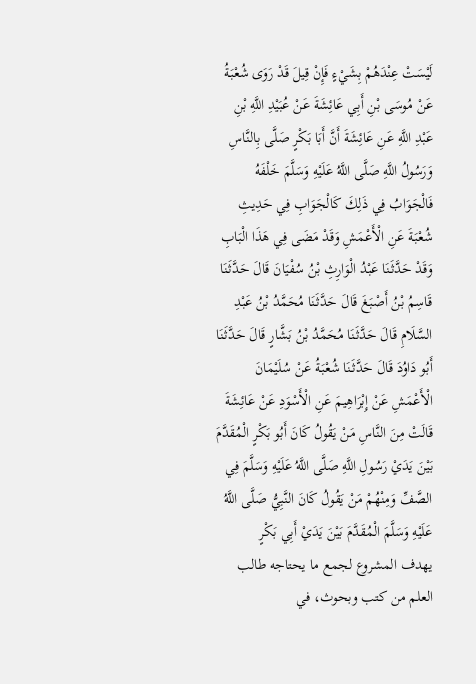لَيْسَتْ عِنْدَهُمْ بِشَيْءٍ فَإِنْ قِيلَ قَدْ رَوَى شُعْبَةُ عَنْ مُوسَى بْنِ أَبِي عَائِشَةَ عَنْ عُبَيْدِ اللَّهِ بْنِ عَبْدِ اللَّهِ عَنِ عَائِشَةَ أَنَّ أَبَا بَكْرٍ صَلَّى بِالنَّاسِ وَرَسُولُ اللَّهِ صَلَّى اللَّهُ عَلَيْهِ وَسَلَّمَ خَلْفَهُ فَالْجَوَابُ فِي ذَلِكَ كَالْجَوَابِ فِي حَدِيثِ شُعْبَةَ عَنِ الْأَعْمَشِ وَقَدْ مَضَى فِي هَذَا الْبَابِ وَقَدْ حَدَّثَنَا عَبْدُ الْوَارِثِ بْنُ سُفْيَانَ قَالَ حَدَّثَنَا قَاسِمُ بْنُ أَصْبَغَ قَالَ حَدَّثَنَا مُحَمَّدُ بْنُ عَبْدِ السَّلَامِ قَالَ حَدَّثَنَا مُحَمَّدُ بْنُ بَشَّارٍ قَالَ حَدَّثَنَا أَبُو دَاوُدَ قَالَ حَدَّثَنَا شُعْبَةُ عَنْ سُلَيْمَانَ الْأَعْمَشِ عَنْ إِبْرَاهِيمَ عَنِ الْأَسْوَدِ عَنْ عَائِشَةَ قَالَتْ مِنَ النَّاسِ مَنْ يَقُولُ كَانَ أَبُو بَكْرٍ الْمُقَدَّمَ بَيْنَ يَدَيْ رَسُولِ اللَّهِ صَلَّى اللَّهُ عَلَيْهِ وَسَلَّمَ فِي الصَّفِّ وَمِنْهُمْ مَنْ يَقُولُ كَانَ النَّبِيُّ صَلَّى اللَّهُ عَلَيْهِ وَسَلَّمَ الْمُقَدَّمَ بَيْنَ يَدَيْ أَبِي بَكْرٍ
يهدف المشروع لجمع ما يحتاجه طالب العلم من كتب وبحوث، في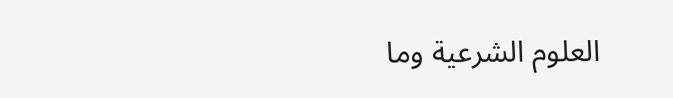العلوم الشرعية وما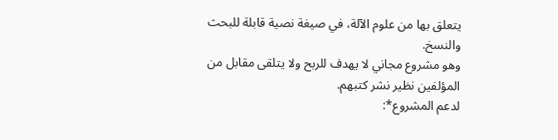يتعلق بها من علوم الآلة، في صيغة نصية قابلة للبحث والنسخ.
وهو مشروع مجاني لا يهدف للربح ولا يتلقى مقابل من المؤلفين نظير نشر كتبهم.
لدعم المشروع*: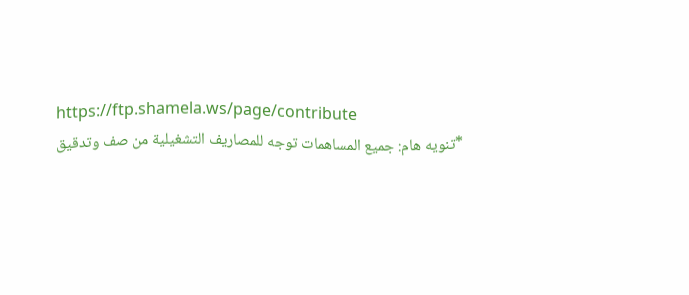https://ftp.shamela.ws/page/contribute
*تنويه هام: جميع المساهمات توجه للمصاريف التشغيلية من صف وتدقيق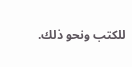للكتب ونحو ذلك.